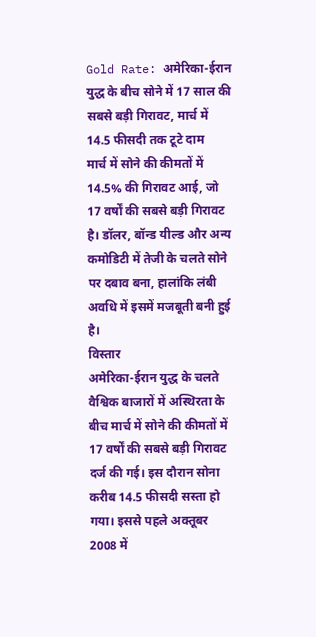Gold Rate: अमेरिका-ईरान युद्ध के बीच सोने में 17 साल की सबसे बड़ी गिरावट, मार्च में 14.5 फीसदी तक टूटे दाम
मार्च में सोने की कीमतों में 14.5% की गिरावट आई, जो 17 वर्षों की सबसे बड़ी गिरावट है। डॉलर, बॉन्ड यील्ड और अन्य कमोडिटी में तेजी के चलते सोने पर दबाव बना, हालांकि लंबी अवधि में इसमें मजबूती बनी हुई है।
विस्तार
अमेरिका-ईरान युद्ध के चलते वैश्विक बाजारों में अस्थिरता के बीच मार्च में सोने की कीमतों में 17 वर्षों की सबसे बड़ी गिरावट दर्ज की गई। इस दौरान सोना करीब 14.5 फीसदी सस्ता हो गया। इससे पहले अक्तूबर 2008 में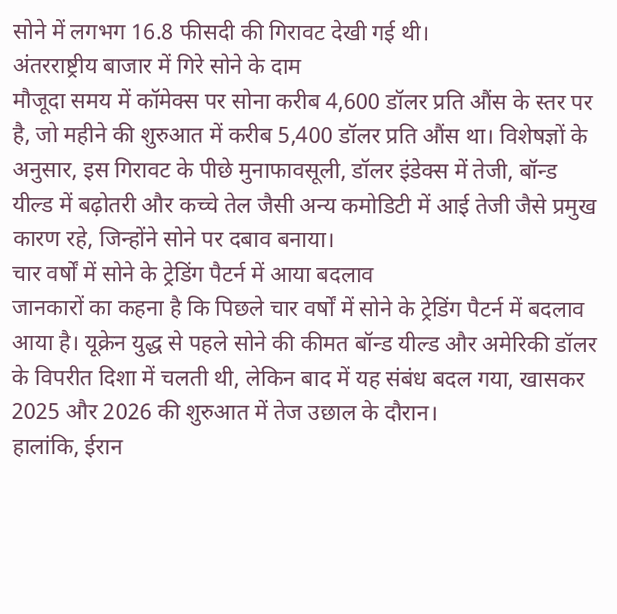सोने में लगभग 16.8 फीसदी की गिरावट देखी गई थी।
अंतरराष्ट्रीय बाजार में गिरे सोने के दाम
मौजूदा समय में कॉमेक्स पर सोना करीब 4,600 डॉलर प्रति औंस के स्तर पर है, जो महीने की शुरुआत में करीब 5,400 डॉलर प्रति औंस था। विशेषज्ञों के अनुसार, इस गिरावट के पीछे मुनाफावसूली, डॉलर इंडेक्स में तेजी, बॉन्ड यील्ड में बढ़ोतरी और कच्चे तेल जैसी अन्य कमोडिटी में आई तेजी जैसे प्रमुख कारण रहे, जिन्होंने सोने पर दबाव बनाया।
चार वर्षों में सोने के ट्रेडिंग पैटर्न में आया बदलाव
जानकारों का कहना है कि पिछले चार वर्षों में सोने के ट्रेडिंग पैटर्न में बदलाव आया है। यूक्रेन युद्ध से पहले सोने की कीमत बॉन्ड यील्ड और अमेरिकी डॉलर के विपरीत दिशा में चलती थी, लेकिन बाद में यह संबंध बदल गया, खासकर 2025 और 2026 की शुरुआत में तेज उछाल के दौरान।
हालांकि, ईरान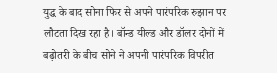युद्ध के बाद सोना फिर से अपने पारंपरिक रुझान पर लौटता दिख रहा है। बॉन्ड यील्ड और डॉलर दोनों में बढ़ोतरी के बीच सोने ने अपनी पारंपरिक विपरीत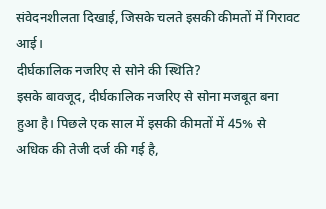संवेदनशीलता दिखाई, जिसके चलते इसकी कीमतों में गिरावट आई।
दीर्घकालिक नजरिए से सोने की स्थिति?
इसके बावजूद, दीर्घकालिक नजरिए से सोना मजबूत बना हुआ है। पिछले एक साल में इसकी कीमतों में 45% से अधिक की तेजी दर्ज की गई है,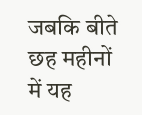जबकि बीते छह महीनों में यह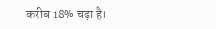करीब 18% चढ़ा है।